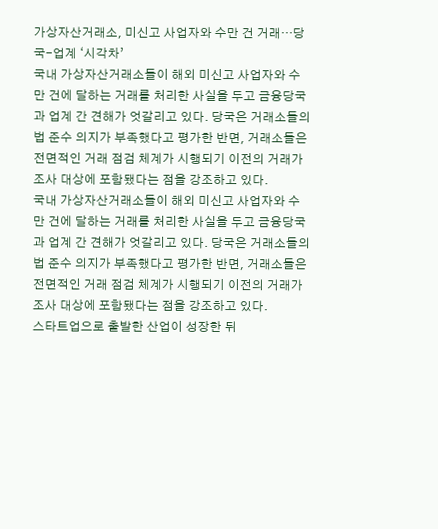가상자산거래소, 미신고 사업자와 수만 건 거래…당국-업계 ‘시각차’
국내 가상자산거래소들이 해외 미신고 사업자와 수만 건에 달하는 거래를 처리한 사실을 두고 금융당국과 업계 간 견해가 엇갈리고 있다. 당국은 거래소들의 법 준수 의지가 부족했다고 평가한 반면, 거래소들은 전면적인 거래 점검 체계가 시행되기 이전의 거래가 조사 대상에 포함됐다는 점을 강조하고 있다.
국내 가상자산거래소들이 해외 미신고 사업자와 수만 건에 달하는 거래를 처리한 사실을 두고 금융당국과 업계 간 견해가 엇갈리고 있다. 당국은 거래소들의 법 준수 의지가 부족했다고 평가한 반면, 거래소들은 전면적인 거래 점검 체계가 시행되기 이전의 거래가 조사 대상에 포함됐다는 점을 강조하고 있다.
스타트업으로 출발한 산업이 성장한 뒤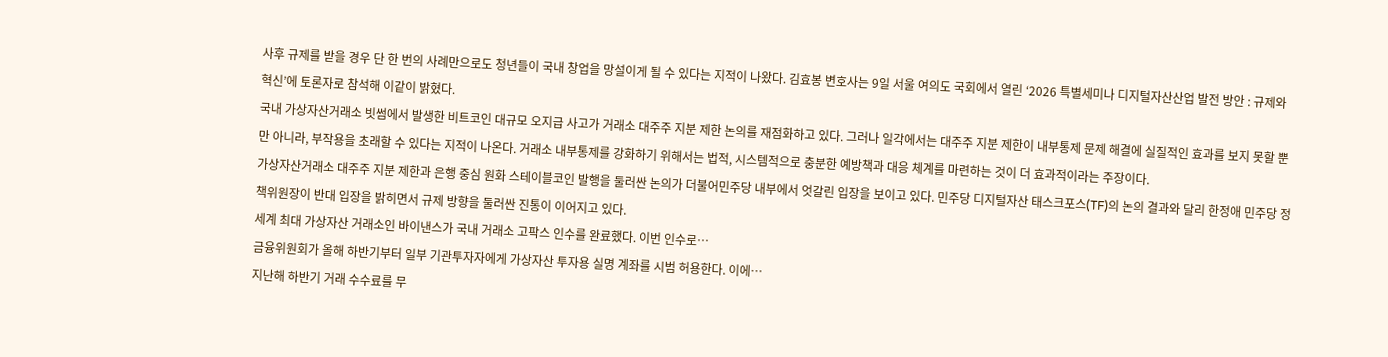사후 규제를 받을 경우 단 한 번의 사례만으로도 청년들이 국내 창업을 망설이게 될 수 있다는 지적이 나왔다. 김효봉 변호사는 9일 서울 여의도 국회에서 열린 ‘2026 특별세미나 디지털자산산업 발전 방안 : 규제와 혁신’에 토론자로 참석해 이같이 밝혔다.
국내 가상자산거래소 빗썸에서 발생한 비트코인 대규모 오지급 사고가 거래소 대주주 지분 제한 논의를 재점화하고 있다. 그러나 일각에서는 대주주 지분 제한이 내부통제 문제 해결에 실질적인 효과를 보지 못할 뿐만 아니라, 부작용을 초래할 수 있다는 지적이 나온다. 거래소 내부통제를 강화하기 위해서는 법적, 시스템적으로 충분한 예방책과 대응 체계를 마련하는 것이 더 효과적이라는 주장이다.
가상자산거래소 대주주 지분 제한과 은행 중심 원화 스테이블코인 발행을 둘러싼 논의가 더불어민주당 내부에서 엇갈린 입장을 보이고 있다. 민주당 디지털자산 태스크포스(TF)의 논의 결과와 달리 한정애 민주당 정책위원장이 반대 입장을 밝히면서 규제 방향을 둘러싼 진통이 이어지고 있다.
세계 최대 가상자산 거래소인 바이낸스가 국내 거래소 고팍스 인수를 완료했다. 이번 인수로…
금융위원회가 올해 하반기부터 일부 기관투자자에게 가상자산 투자용 실명 계좌를 시범 허용한다. 이에…
지난해 하반기 거래 수수료를 무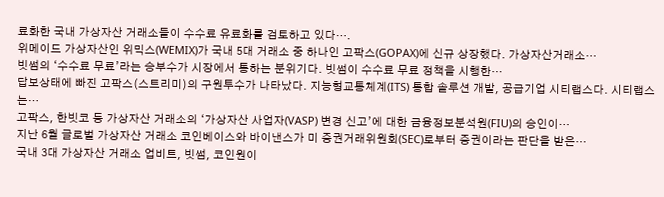료화한 국내 가상자산 거래소들이 수수료 유료화를 검토하고 있다….
위메이드 가상자산인 위믹스(WEMIX)가 국내 5대 거래소 중 하나인 고팍스(GOPAX)에 신규 상장했다. 가상자산거래소…
빗썸의 ‘수수료 무료’라는 승부수가 시장에서 통하는 분위기다. 빗썸이 수수료 무료 정책을 시행한…
답보상태에 빠진 고팍스(스트리미)의 구원투수가 나타났다. 지능형교통체계(ITS) 통합 솔루션 개발, 공급기업 시티랩스다. 시티랩스는…
고팍스, 한빗코 등 가상자산 거래소의 ‘가상자산 사업자(VASP) 변경 신고’에 대한 금융정보분석원(FIU)의 승인이…
지난 6월 글로벌 가상자산 거래소 코인베이스와 바이낸스가 미 증권거래위원회(SEC)로부터 증권이라는 판단을 받은…
국내 3대 가상자산 거래소 업비트, 빗썸, 코인원이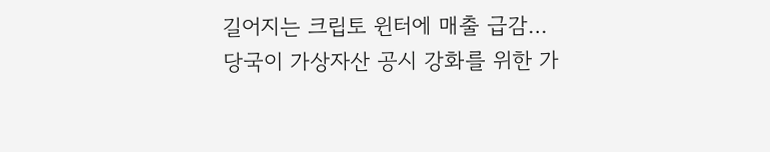길어지는 크립토 윈터에 매출 급감…
당국이 가상자산 공시 강화를 위한 가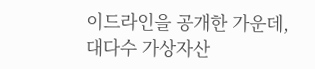이드라인을 공개한 가운데, 대다수 가상자산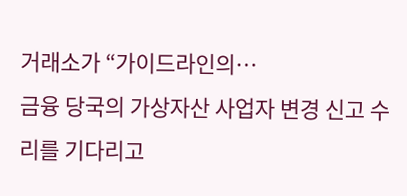거래소가 “가이드라인의…
금융 당국의 가상자산 사업자 변경 신고 수리를 기다리고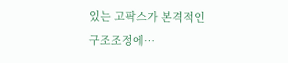있는 고팍스가 본격적인 구조조정에…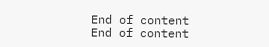End of content
End of content